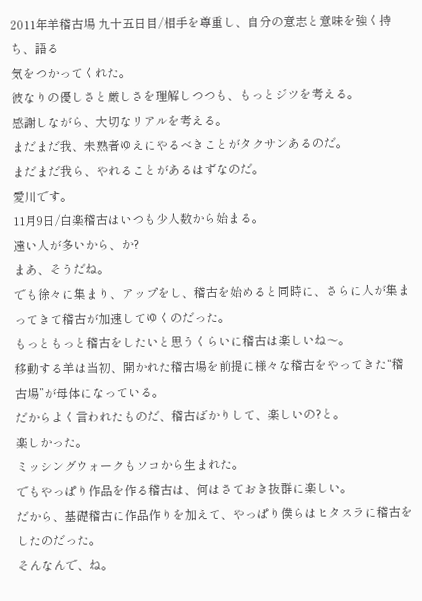2011年羊稽古場 九十五日目/相手を尊重し、自分の意志と意味を強く持ち、語る
気をつかってくれた。
彼なりの優しさと厳しさを理解しつつも、もっとジツを考える。
感謝しながら、大切なリアルを考える。
まだまだ我、未熟者ゆえにやるべきことがタクサンあるのだ。
まだまだ我ら、やれることがあるはずなのだ。
愛川です。
11月9日/白楽稽古はいつも少人数から始まる。
遠い人が多いから、か?
まあ、そうだね。
でも徐々に集まり、アップをし、稽古を始めると同時に、さらに人が集まってきて稽古が加速してゆくのだった。
もっともっと稽古をしたいと思うくらいに稽古は楽しいね〜。
移動する羊は当初、開かれた稽古場を前提に様々な稽古をやってきた“稽古場”が母体になっている。
だからよく言われたものだ、稽古ばかりして、楽しいの?と。
楽しかった。
ミッシングウォークもソコから生まれた。
でもやっぱり作品を作る稽古は、何はさておき抜群に楽しい。
だから、基礎稽古に作品作りを加えて、やっぱり僕らはヒタスラに稽古をしたのだった。
そんなんで、ね。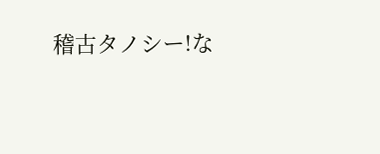稽古タノシー!な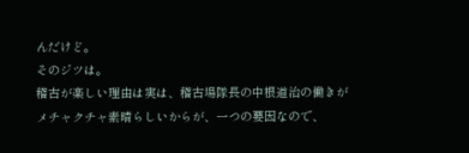んだけど。
そのジツは。
稽古が楽しい理由は実は、稽古場隊長の中根道治の働きがメチャクチャ素晴らしいからが、一つの要因なので、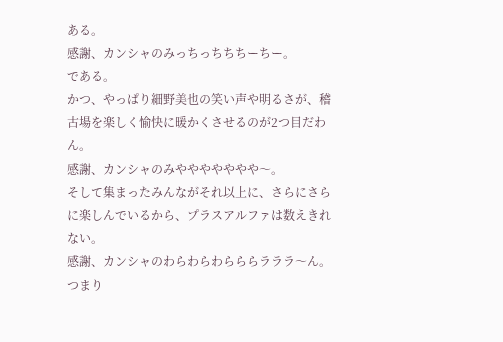ある。
感謝、カンシャのみっちっちちちーちー。
である。
かつ、やっぱり細野美也の笑い声や明るさが、稽古場を楽しく愉快に暖かくさせるのが2つ目だわん。
感謝、カンシャのみややややややや〜。
そして集まったみんながそれ以上に、さらにさらに楽しんでいるから、プラスアルファは数えきれない。
感謝、カンシャのわらわらわらららラララ〜ん。
つまり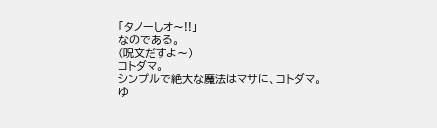「タノーしオ〜!!」
なのである。
(呪文だすよ〜)
コトダマ。
シンプルで絶大な魔法はマサに、コトダマ。
ゆ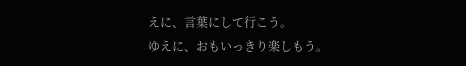えに、言葉にして行こう。
ゆえに、おもいっきり楽しもう。